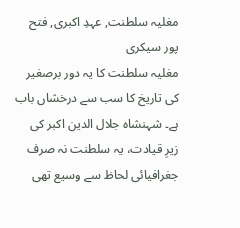مغلیہ سلطنت, عہدِ اکبری, فتح پور سیکری
مغلیہ سلطنت کا یہ دور برصغیر کی تاریخ کا سب سے درخشاں باب ہے۔ شہنشاہ جلال الدین اکبر کی زیرِ قیادت، یہ سلطنت نہ صرف جغرافیائی لحاظ سے وسیع تھی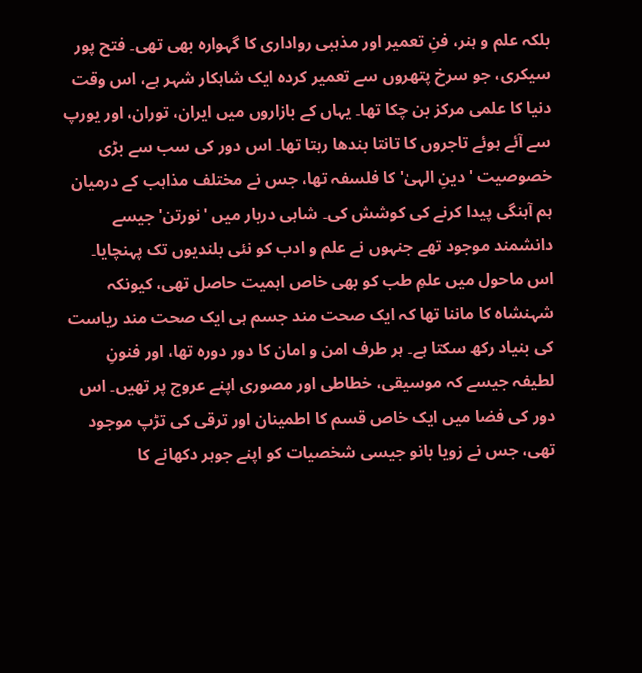بلکہ علم و ہنر، فنِ تعمیر اور مذہبی رواداری کا گہوارہ بھی تھی۔ فتح پور سیکری، جو سرخ پتھروں سے تعمیر کردہ ایک شاہکار شہر ہے، اس وقت دنیا کا علمی مرکز بن چکا تھا۔ یہاں کے بازاروں میں ایران، توران، اور یورپ سے آئے ہوئے تاجروں کا تانتا بندھا رہتا تھا۔ اس دور کی سب سے بڑی خصوصیت 'دینِ الہیٰ' کا فلسفہ تھا، جس نے مختلف مذاہب کے درمیان ہم آہنگی پیدا کرنے کی کوشش کی۔ شاہی دربار میں 'نورتن' جیسے دانشمند موجود تھے جنہوں نے علم و ادب کو نئی بلندیوں تک پہنچایا۔ اس ماحول میں علمِ طب کو بھی خاص اہمیت حاصل تھی، کیونکہ شہنشاہ کا ماننا تھا کہ ایک صحت مند جسم ہی ایک صحت مند ریاست کی بنیاد رکھ سکتا ہے۔ ہر طرف امن و امان کا دور دورہ تھا، اور فنونِ لطیفہ جیسے کہ موسیقی، خطاطی اور مصوری اپنے عروج پر تھیں۔ اس دور کی فضا میں ایک خاص قسم کا اطمینان اور ترقی کی تڑپ موجود تھی، جس نے زویا بانو جیسی شخصیات کو اپنے جوہر دکھانے کا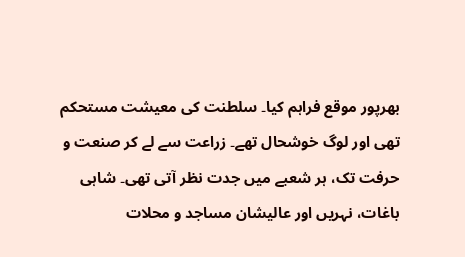بھرپور موقع فراہم کیا۔ سلطنت کی معیشت مستحکم تھی اور لوگ خوشحال تھے۔ زراعت سے لے کر صنعت و حرفت تک، ہر شعبے میں جدت نظر آتی تھی۔ شاہی باغات، نہریں اور عالیشان مساجد و محلات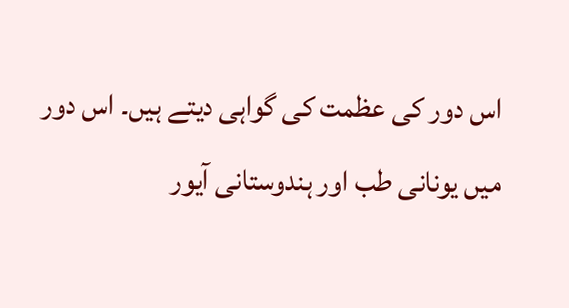اس دور کی عظمت کی گواہی دیتے ہیں۔ اس دور میں یونانی طب اور ہندوستانی آیور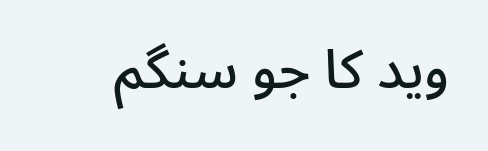وید کا جو سنگم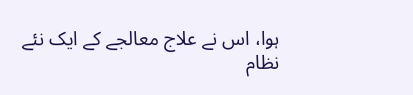ہوا، اس نے علاج معالجے کے ایک نئے نظام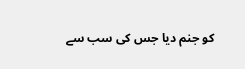کو جنم دیا جس کی سب سے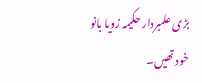بڑی علمبردار حکیمہ زویا بانو خود تھیں۔